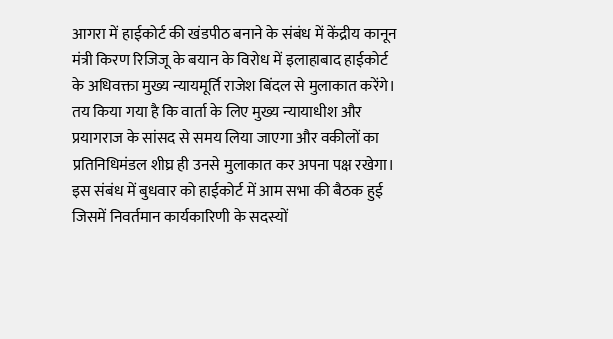आगरा में हाईकोर्ट की खंडपीठ बनाने के संबंध में केंद्रीय कानून मंत्री किरण रिजिजू के बयान के विरोध में इलाहाबाद हाईकोर्ट के अधिवक्ता मुख्य न्यायमूर्ति राजेश बिंदल से मुलाकात करेंगे। तय किया गया है कि वार्ता के लिए मुख्य न्यायाधीश और प्रयागराज के सांसद से समय लिया जाएगा और वकीलों का प्रतिनिधिमंडल शीघ्र ही उनसे मुलाकात कर अपना पक्ष रखेगा। इस संबंध में बुधवार को हाईकोर्ट में आम सभा की बैठक हुई जिसमें निवर्तमान कार्यकारिणी के सदस्यों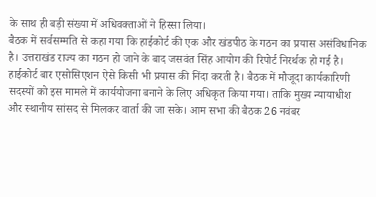के साथ ही बड़ी संख्या में अधिवक्ताओं ने हिस्सा लिया।
बैठक में सर्वसम्मति से कहा गया कि हाईकोर्ट की एक और खंडपीठ के गठन का प्रयास असंविधानिक है। उत्तराखंड राज्य का गठन हो जाने के बाद जसवंत सिंह आयोग की रिपोर्ट निरर्थक हो गई है। हाईकोर्ट बार एसोसिएशन ऐसे किसी भी प्रयास की निंदा करती है। बैठक में मौजूदा कार्यकारिणी सदस्यों को इस मामले में कार्ययोजना बनाने के लिए अधिकृत किया गया। ताकि मुख्य न्यायाधीश और स्थानीय सांसद से मिलकर वार्ता की जा सके। आम सभा की बैठक 26 नवंबर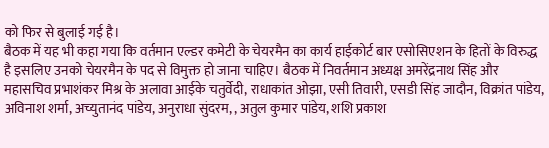को फिर से बुलाई गई है।
बैठक में यह भी कहा गया कि वर्तमान एल्डर कमेटी के चेयरमैन का कार्य हाईकोर्ट बार एसोसिएशन के हितों के विरुद्ध है इसलिए उनको चेयरमैन के पद से विमुक्त हो जाना चाहिए। बैठक में निवर्तमान अध्यक्ष अमरेंद्रनाथ सिंह और महासचिव प्रभाशंकर मिश्र के अलावा आईके चतुर्वेदी, राधाकांत ओझा, एसी तिवारी, एसडी सिंह जादौन, विक्रांत पांडेय, अविनाश शर्मा, अच्युतानंद पांडेय, अनुराधा सुंदरम, , अतुल कुमार पांडेय, शशि प्रकाश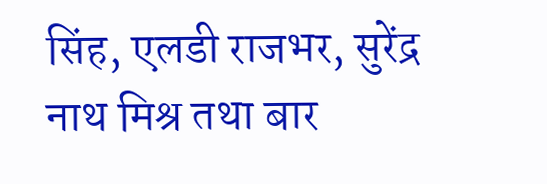सिंह, एलडी राजभर, सुरेंद्र नाथ मिश्र तथा बार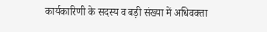कार्यकारिणी के सदस्य व बड़ी संख्या में अधिवक्ता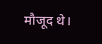मौजूद थे।